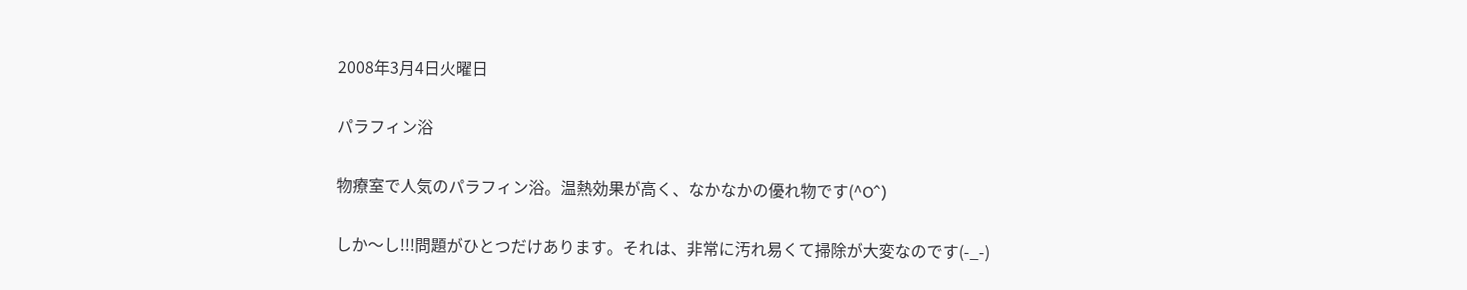2008年3月4日火曜日

パラフィン浴

物療室で人気のパラフィン浴。温熱効果が高く、なかなかの優れ物です(^O^)

しか〜し!!!問題がひとつだけあります。それは、非常に汚れ易くて掃除が大変なのです(-_-)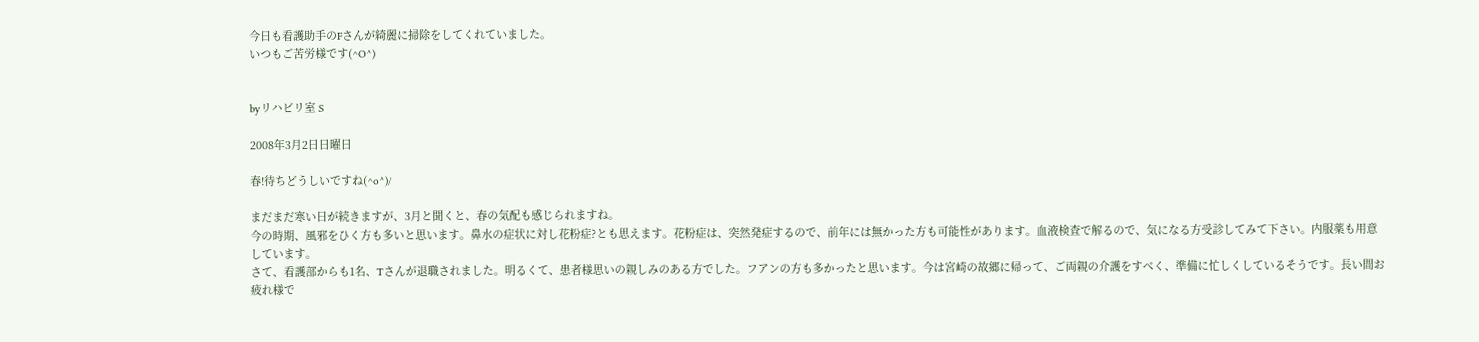今日も看護助手のFさんが綺麗に掃除をしてくれていました。
いつもご苦労様です(^O^)


byリハビリ室 S

2008年3月2日日曜日

春!待ちどうしいですね(^o^)/

まだまだ寒い日が続きますが、3月と聞くと、春の気配も感じられますね。
今の時期、風邪をひく方も多いと思います。鼻水の症状に対し花粉症?とも思えます。花粉症は、突然発症するので、前年には無かった方も可能性があります。血液検査で解るので、気になる方受診してみて下さい。内服薬も用意しています。
さて、看護部からも1名、Tさんが退職されました。明るくて、患者様思いの親しみのある方でした。フアンの方も多かったと思います。今は宮崎の故郷に帰って、ご両親の介護をすべく、準備に忙しくしているそうです。長い間お疲れ様で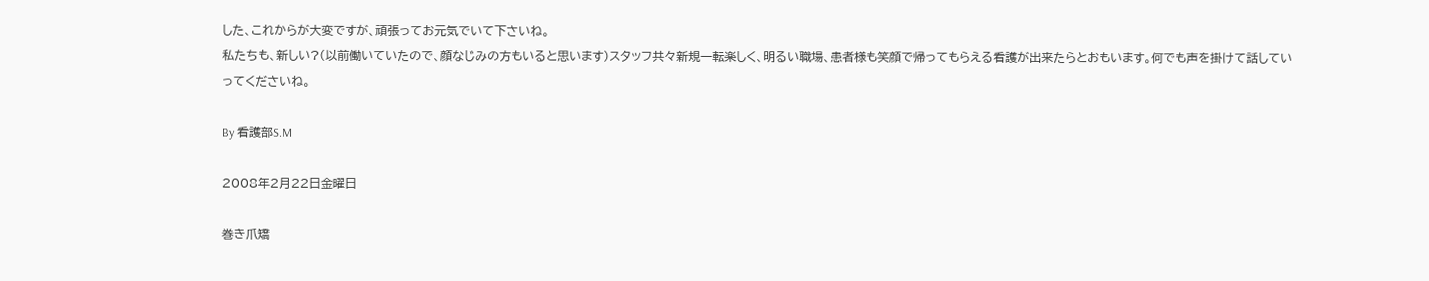した、これからが大変ですが、頑張ってお元気でいて下さいね。
私たちも、新しい?(以前働いていたので、顔なじみの方もいると思います)スタッフ共々新規一転楽しく、明るい職場、患者様も笑顔で帰ってもらえる看護が出来たらとおもいます。何でも声を掛けて話していってくださいね。

By 看護部S.M

2008年2月22日金曜日

巻き爪矯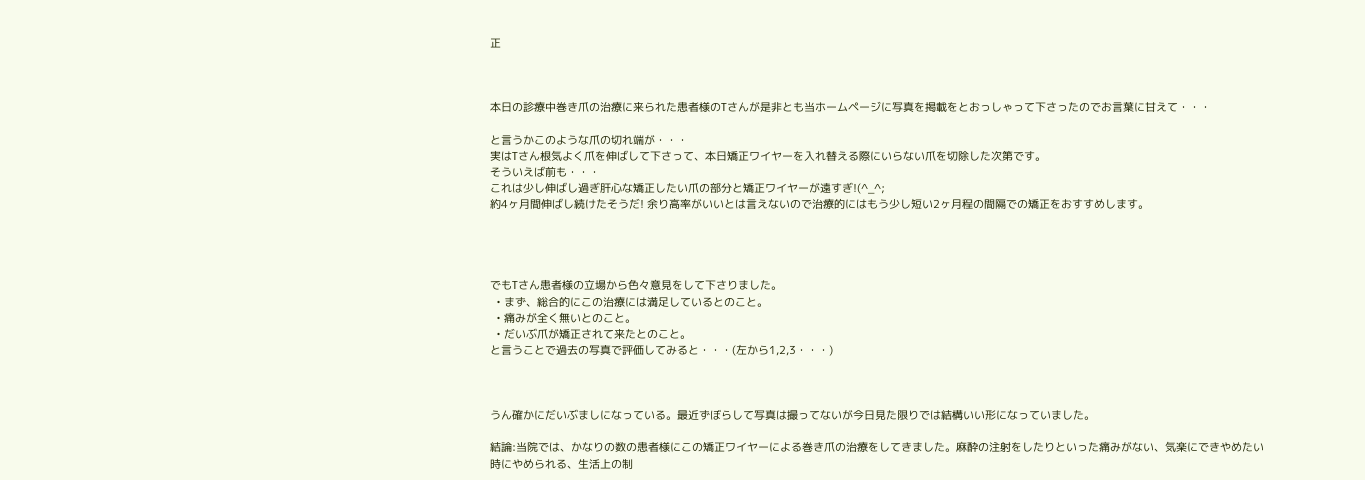正



本日の診療中巻き爪の治療に来られた患者様のTさんが是非とも当ホームページに写真を掲載をとおっしゃって下さったのでお言葉に甘えて・・・

と言うかこのような爪の切れ端が・・・
実はTさん根気よく爪を伸ばして下さって、本日矯正ワイヤーを入れ替える際にいらない爪を切除した次第です。
そういえば前も・・・
これは少し伸ばし過ぎ肝心な矯正したい爪の部分と矯正ワイヤーが遠すぎ!(^_^;
約4ヶ月間伸ばし続けたそうだ! 余り高率がいいとは言えないので治療的にはもう少し短い2ヶ月程の間隔での矯正をおすすめします。




でもTさん患者様の立場から色々意見をして下さりました。
  • まず、総合的にこの治療には満足しているとのこと。
  • 痛みが全く無いとのこと。
  • だいぶ爪が矯正されて来たとのこと。
と言うことで過去の写真で評価してみると・・・(左から1,2,3・・・)



うん確かにだいぶましになっている。最近ずぼらして写真は撮ってないが今日見た限りでは結構いい形になっていました。

結論:当院では、かなりの数の患者様にこの矯正ワイヤーによる巻き爪の治療をしてきました。麻酔の注射をしたりといった痛みがない、気楽にできやめたい時にやめられる、生活上の制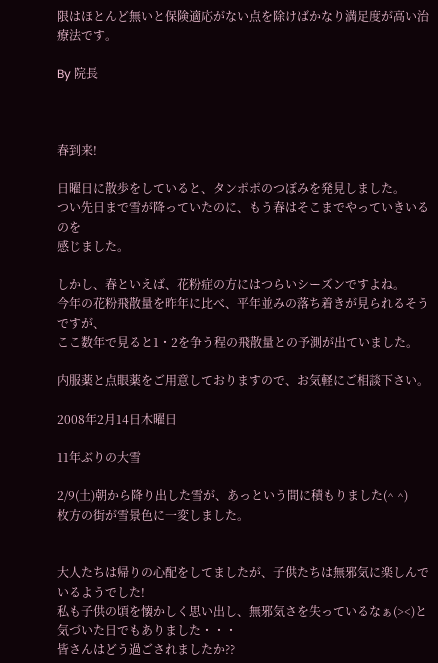限はほとんど無いと保険適応がない点を除けばかなり満足度が高い治療法です。

By 院長



春到来!

日曜日に散歩をしていると、タンポポのつぼみを発見しました。
つい先日まで雪が降っていたのに、もう春はそこまでやっていきいるのを
感じました。

しかし、春といえば、花粉症の方にはつらいシーズンですよね。
今年の花粉飛散量を昨年に比べ、平年並みの落ち着きが見られるそうですが、
ここ数年で見ると1・2を争う程の飛散量との予測が出ていました。

内服薬と点眼薬をご用意しておりますので、お気軽にご相談下さい。

2008年2月14日木曜日

11年ぶりの大雪

2/9(土)朝から降り出した雪が、あっという間に積もりました(^ ^)
枚方の街が雪景色に一変しました。


大人たちは帰りの心配をしてましたが、子供たちは無邪気に楽しんでいるようでした!
私も子供の頃を懐かしく思い出し、無邪気さを失っているなぁ(><)と気づいた日でもありました・・・
皆さんはどう過ごされましたか??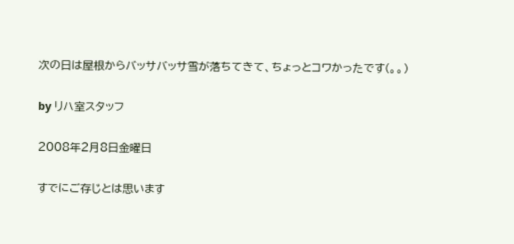次の日は屋根からバッサバッサ雪が落ちてきて、ちょっとコワかったです(。。)

by リハ室スタッフ

2008年2月8日金曜日

すでにご存じとは思います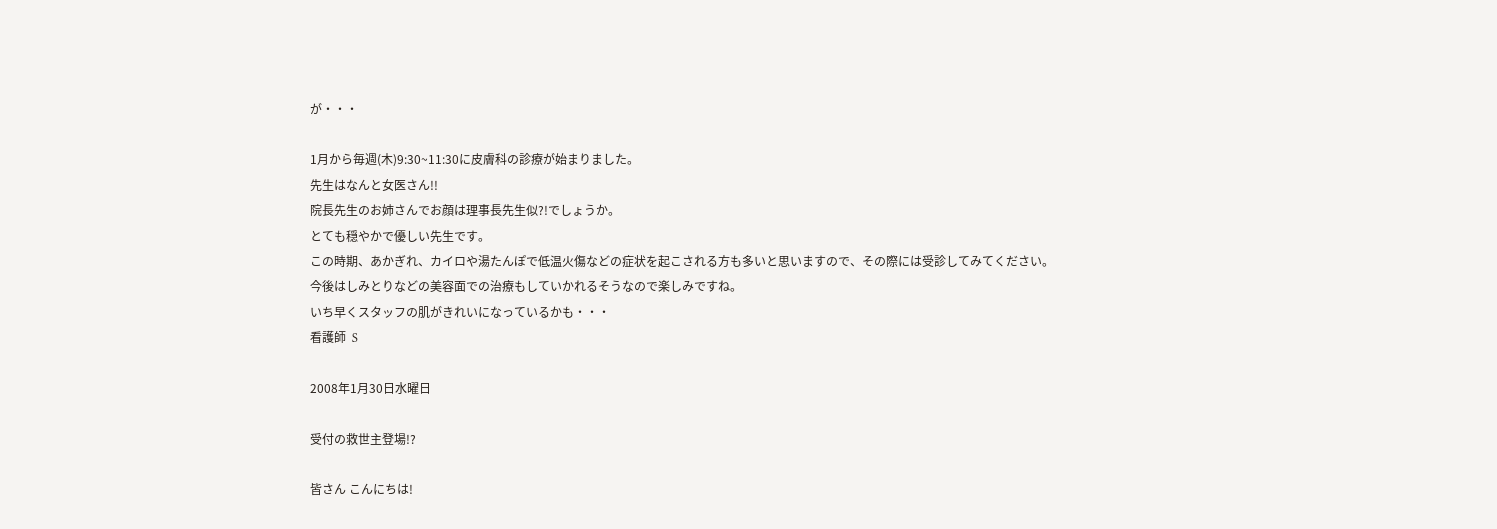が・・・

1月から毎週(木)9:30~11:30に皮膚科の診療が始まりました。
先生はなんと女医さん!!
院長先生のお姉さんでお顔は理事長先生似?!でしょうか。
とても穏やかで優しい先生です。
この時期、あかぎれ、カイロや湯たんぽで低温火傷などの症状を起こされる方も多いと思いますので、その際には受診してみてください。
今後はしみとりなどの美容面での治療もしていかれるそうなので楽しみですね。
いち早くスタッフの肌がきれいになっているかも・・・
看護師  S

2008年1月30日水曜日

受付の救世主登場!?

皆さん こんにちは!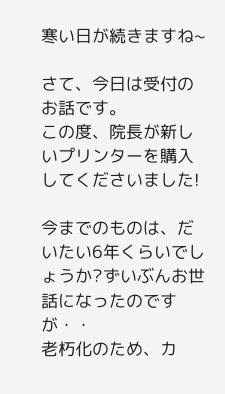寒い日が続きますね~

さて、今日は受付のお話です。
この度、院長が新しいプリンターを購入してくださいました!

今までのものは、だいたい6年くらいでしょうか?ずいぶんお世話になったのですが・・
老朽化のため、カ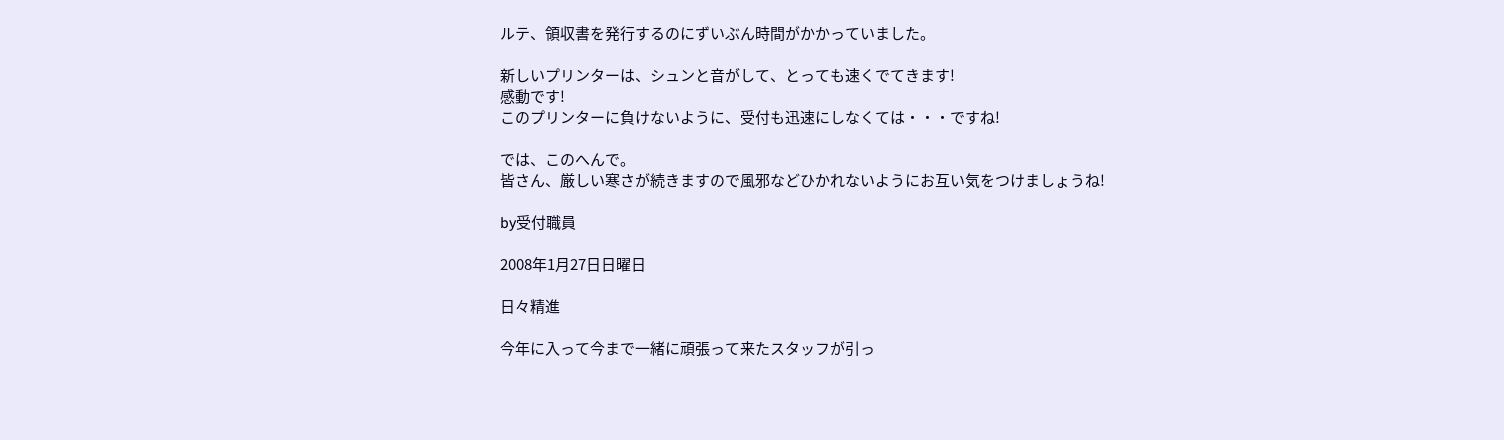ルテ、領収書を発行するのにずいぶん時間がかかっていました。

新しいプリンターは、シュンと音がして、とっても速くでてきます!
感動です!
このプリンターに負けないように、受付も迅速にしなくては・・・ですね!

では、このへんで。
皆さん、厳しい寒さが続きますので風邪などひかれないようにお互い気をつけましょうね!

by受付職員

2008年1月27日日曜日

日々精進

今年に入って今まで一緒に頑張って来たスタッフが引っ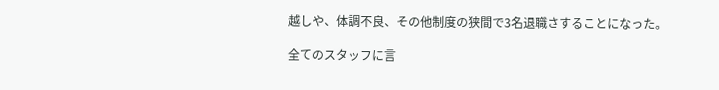越しや、体調不良、その他制度の狭間で3名退職さすることになった。

全てのスタッフに言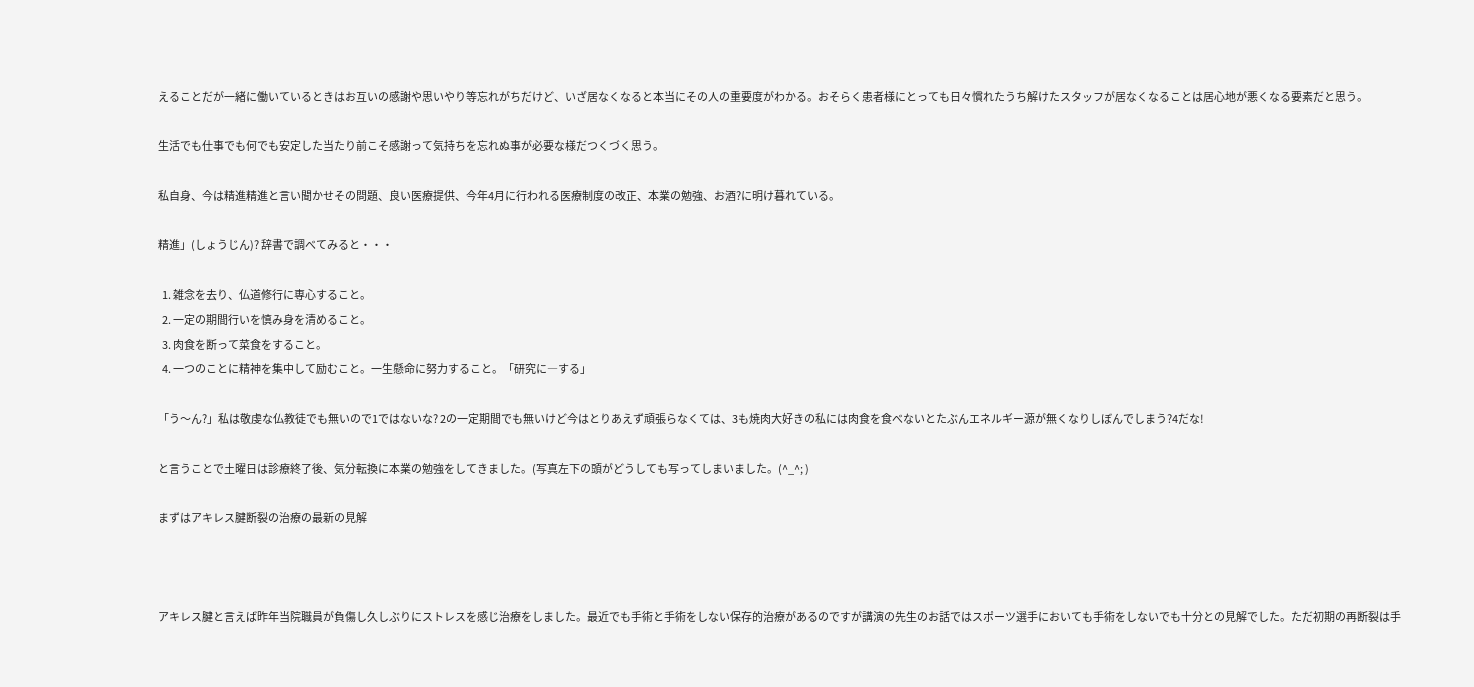えることだが一緒に働いているときはお互いの感謝や思いやり等忘れがちだけど、いざ居なくなると本当にその人の重要度がわかる。おそらく患者様にとっても日々慣れたうち解けたスタッフが居なくなることは居心地が悪くなる要素だと思う。

生活でも仕事でも何でも安定した当たり前こそ感謝って気持ちを忘れぬ事が必要な様だつくづく思う。

私自身、今は精進精進と言い聞かせその問題、良い医療提供、今年4月に行われる医療制度の改正、本業の勉強、お酒?に明け暮れている。

精進」(しょうじん)? 辞書で調べてみると・・・

  1. 雑念を去り、仏道修行に専心すること。
  2. 一定の期間行いを慎み身を清めること。
  3. 肉食を断って菜食をすること。
  4. 一つのことに精神を集中して励むこと。一生懸命に努力すること。「研究に―する」

「う〜ん?」私は敬虔な仏教徒でも無いので1ではないな? 2の一定期間でも無いけど今はとりあえず頑張らなくては、3も焼肉大好きの私には肉食を食べないとたぶんエネルギー源が無くなりしぼんでしまう?4だな!

と言うことで土曜日は診療終了後、気分転換に本業の勉強をしてきました。(写真左下の頭がどうしても写ってしまいました。(^_^; )

まずはアキレス腱断裂の治療の最新の見解



アキレス腱と言えば昨年当院職員が負傷し久しぶりにストレスを感じ治療をしました。最近でも手術と手術をしない保存的治療があるのですが講演の先生のお話ではスポーツ選手においても手術をしないでも十分との見解でした。ただ初期の再断裂は手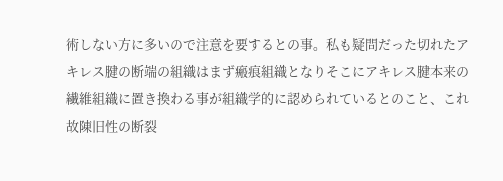術しない方に多いので注意を要するとの事。私も疑問だった切れたアキレス腱の断端の組織はまず瘢痕組織となりそこにアキレス腱本来の繊維組織に置き換わる事が組織学的に認められているとのこと、これ故陳旧性の断裂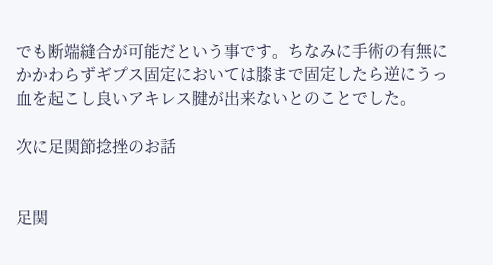でも断端縫合が可能だという事です。ちなみに手術の有無にかかわらずギプス固定においては膝まで固定したら逆にうっ血を起こし良いアキレス腱が出来ないとのことでした。

次に足関節捻挫のお話


足関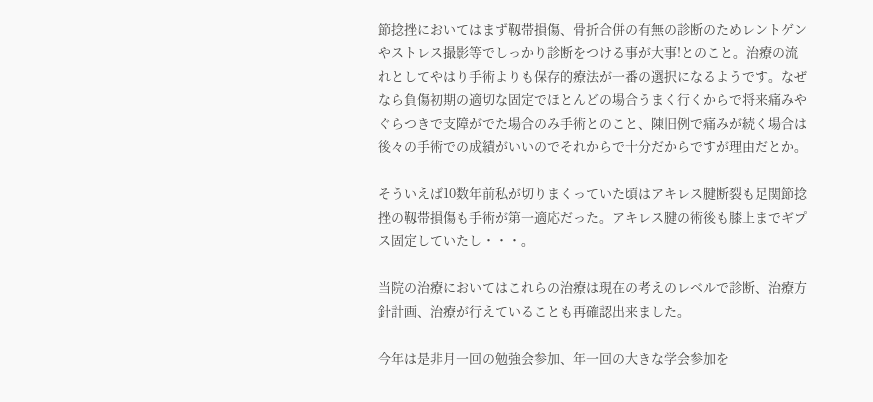節捻挫においてはまず靱帯損傷、骨折合併の有無の診断のためレントゲンやストレス撮影等でしっかり診断をつける事が大事!とのこと。治療の流れとしてやはり手術よりも保存的療法が一番の選択になるようです。なぜなら負傷初期の適切な固定でほとんどの場合うまく行くからで将来痛みやぐらつきで支障がでた場合のみ手術とのこと、陳旧例で痛みが続く場合は後々の手術での成績がいいのでそれからで十分だからですが理由だとか。

そういえば10数年前私が切りまくっていた頃はアキレス腱断裂も足関節捻挫の靱帯損傷も手術が第一適応だった。アキレス腱の術後も膝上までギプス固定していたし・・・。

当院の治療においてはこれらの治療は現在の考えのレベルで診断、治療方針計画、治療が行えていることも再確認出来ました。

今年は是非月一回の勉強会参加、年一回の大きな学会参加を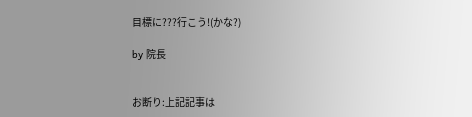目標に???行こう!(かな?)

by 院長


お断り:上記記事は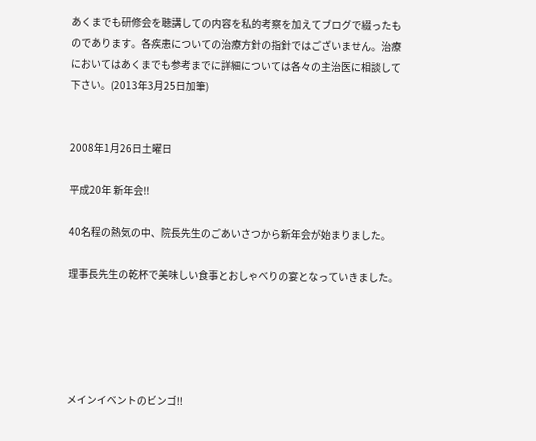あくまでも研修会を聴講しての内容を私的考察を加えてブログで綴ったものであります。各疾患についての治療方針の指針ではございません。治療においてはあくまでも参考までに詳細については各々の主治医に相談して下さい。(2013年3月25日加筆)


2008年1月26日土曜日

平成20年 新年会!!

40名程の熱気の中、院長先生のごあいさつから新年会が始まりました。

理事長先生の乾杯で美味しい食事とおしゃべりの宴となっていきました。





メインイベントのビンゴ!!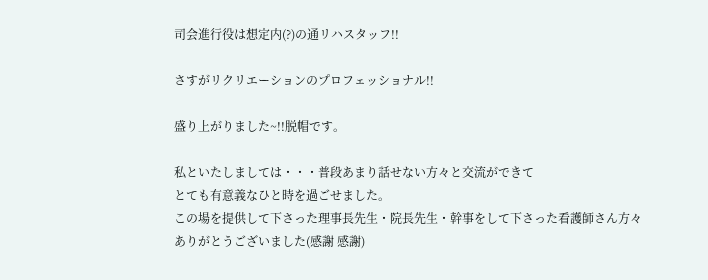司会進行役は想定内(?)の通リハスタッフ!!

さすがリクリエーションのプロフェッショナル!!

盛り上がりました~!!脱帽です。

私といたしましては・・・普段あまり話せない方々と交流ができて
とても有意義なひと時を過ごせました。
この場を提供して下さった理事長先生・院長先生・幹事をして下さった看護師さん方々
ありがとうございました(感謝 感謝)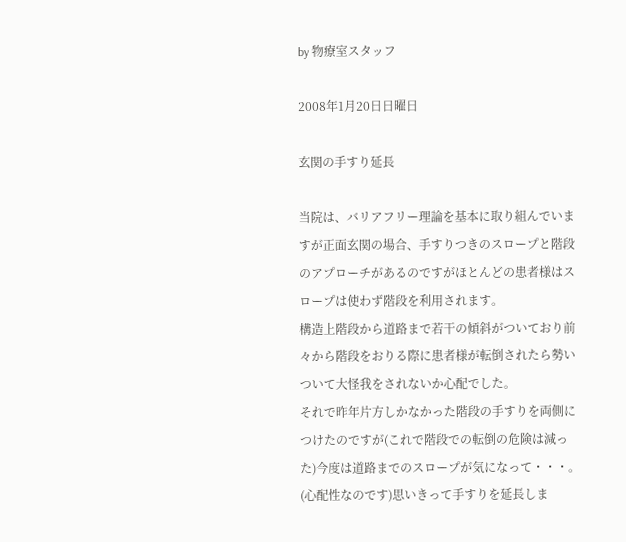by 物療室スタッフ

2008年1月20日日曜日

玄関の手すり延長

当院は、バリアフリー理論を基本に取り組んでいますが正面玄関の場合、手すりつきのスロープと階段のアプローチがあるのですがほとんどの患者様はスロープは使わず階段を利用されます。
構造上階段から道路まで若干の傾斜がついており前々から階段をおりる際に患者様が転倒されたら勢いついて大怪我をされないか心配でした。
それで昨年片方しかなかった階段の手すりを両側につけたのですが(これで階段での転倒の危険は減った)今度は道路までのスロープが気になって・・・。(心配性なのです)思いきって手すりを延長しま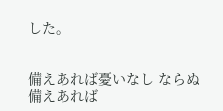した。


備えあれば憂いなし ならぬ 備えあれば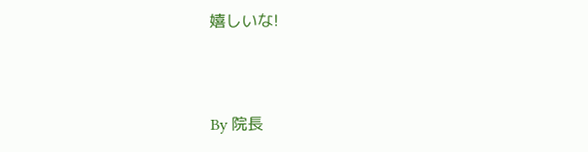嬉しいな!


By 院長